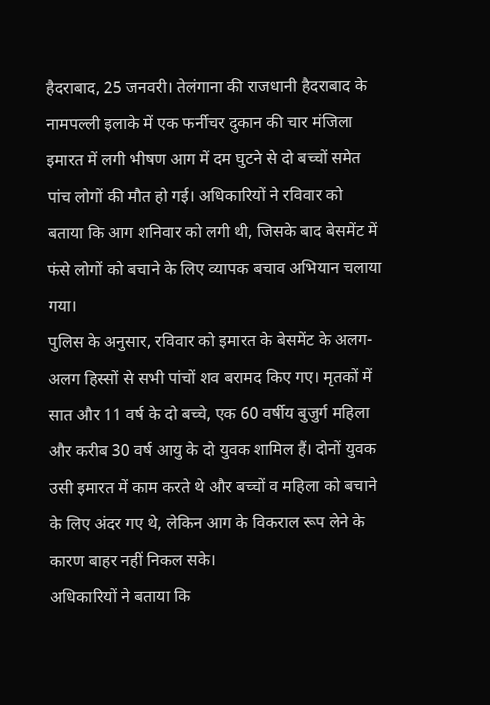हैदराबाद, 25 जनवरी। तेलंगाना की राजधानी हैदराबाद के नामपल्ली इलाके में एक फर्नीचर दुकान की चार मंजिला इमारत में लगी भीषण आग में दम घुटने से दो बच्चों समेत पांच लोगों की मौत हो गई। अधिकारियों ने रविवार को बताया कि आग शनिवार को लगी थी, जिसके बाद बेसमेंट में फंसे लोगों को बचाने के लिए व्यापक बचाव अभियान चलाया गया।
पुलिस के अनुसार, रविवार को इमारत के बेसमेंट के अलग-अलग हिस्सों से सभी पांचों शव बरामद किए गए। मृतकों में सात और 11 वर्ष के दो बच्चे, एक 60 वर्षीय बुजुर्ग महिला और करीब 30 वर्ष आयु के दो युवक शामिल हैं। दोनों युवक उसी इमारत में काम करते थे और बच्चों व महिला को बचाने के लिए अंदर गए थे, लेकिन आग के विकराल रूप लेने के कारण बाहर नहीं निकल सके।
अधिकारियों ने बताया कि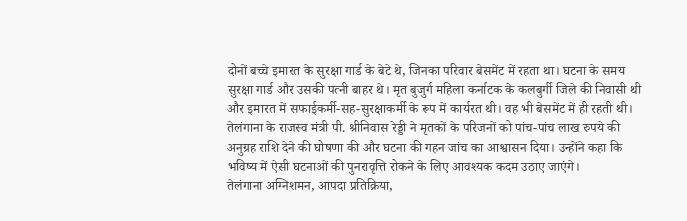दोनों बच्चे इमारत के सुरक्षा गार्ड के बेटे थे, जिनका परिवार बेसमेंट में रहता था। घटना के समय सुरक्षा गार्ड और उसकी पत्नी बाहर थे। मृत बुजुर्ग महिला कर्नाटक के कलबुर्गी जिले की निवासी थी और इमारत में सफाईकर्मी-सह-सुरक्षाकर्मी के रूप में कार्यरत थी। वह भी बेसमेंट में ही रहती थी।
तेलंगाना के राजस्व मंत्री पी. श्रीनिवास रेड्डी ने मृतकों के परिजनों को पांच-पांच लाख रुपये की अनुग्रह राशि देने की घोषणा की और घटना की गहन जांच का आश्वासन दिया। उन्होंने कहा कि भविष्य में ऐसी घटनाओं की पुनरावृत्ति रोकने के लिए आवश्यक कदम उठाए जाएंगे।
तेलंगाना अग्निशमन, आपदा प्रतिक्रिया,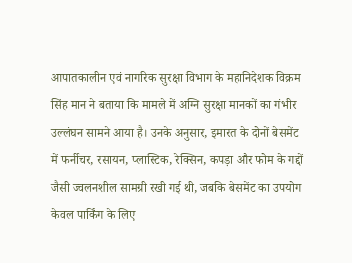आपातकालीन एवं नागरिक सुरक्षा विभाग के महानिदेशक विक्रम सिंह मान ने बताया कि मामले में अग्नि सुरक्षा मानकों का गंभीर उल्लंघन सामने आया है। उनके अनुसार, इमारत के दोनों बेसमेंट में फर्नीचर, रसायन, प्लास्टिक, रेक्सिन, कपड़ा और फोम के गद्दों जैसी ज्वलनशील सामग्री रखी गई थी, जबकि बेसमेंट का उपयोग केवल पार्किंग के लिए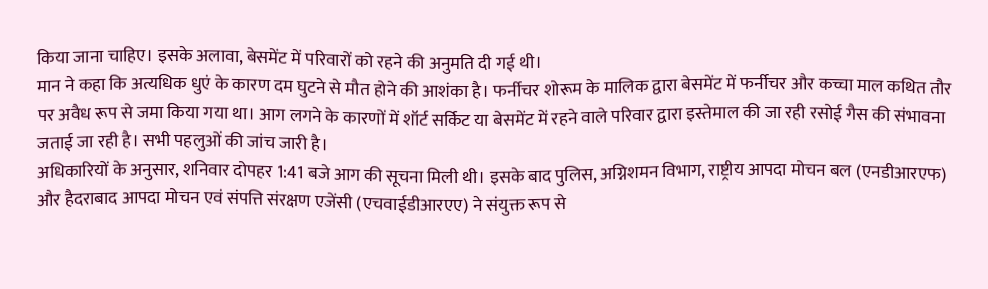किया जाना चाहिए। इसके अलावा, बेसमेंट में परिवारों को रहने की अनुमति दी गई थी।
मान ने कहा कि अत्यधिक धुएं के कारण दम घुटने से मौत होने की आशंका है। फर्नीचर शोरूम के मालिक द्वारा बेसमेंट में फर्नीचर और कच्चा माल कथित तौर पर अवैध रूप से जमा किया गया था। आग लगने के कारणों में शॉर्ट सर्किट या बेसमेंट में रहने वाले परिवार द्वारा इस्तेमाल की जा रही रसोई गैस की संभावना जताई जा रही है। सभी पहलुओं की जांच जारी है।
अधिकारियों के अनुसार, शनिवार दोपहर 1:41 बजे आग की सूचना मिली थी। इसके बाद पुलिस, अग्निशमन विभाग, राष्ट्रीय आपदा मोचन बल (एनडीआरएफ) और हैदराबाद आपदा मोचन एवं संपत्ति संरक्षण एजेंसी (एचवाईडीआरएए) ने संयुक्त रूप से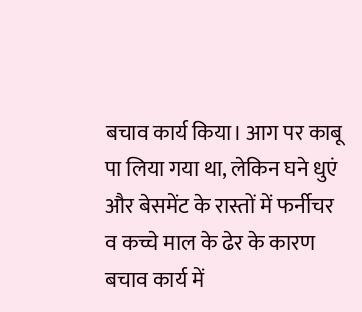बचाव कार्य किया। आग पर काबू पा लिया गया था, लेकिन घने धुएं और बेसमेंट के रास्तों में फर्नीचर व कच्चे माल के ढेर के कारण बचाव कार्य में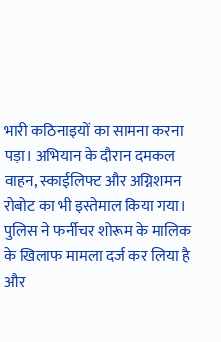भारी कठिनाइयों का सामना करना पड़ा। अभियान के दौरान दमकल वाहन, स्काईलिफ्ट और अग्निशमन रोबोट का भी इस्तेमाल किया गया।
पुलिस ने फर्नीचर शोरूम के मालिक के खिलाफ मामला दर्ज कर लिया है और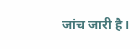जांच जारी है।